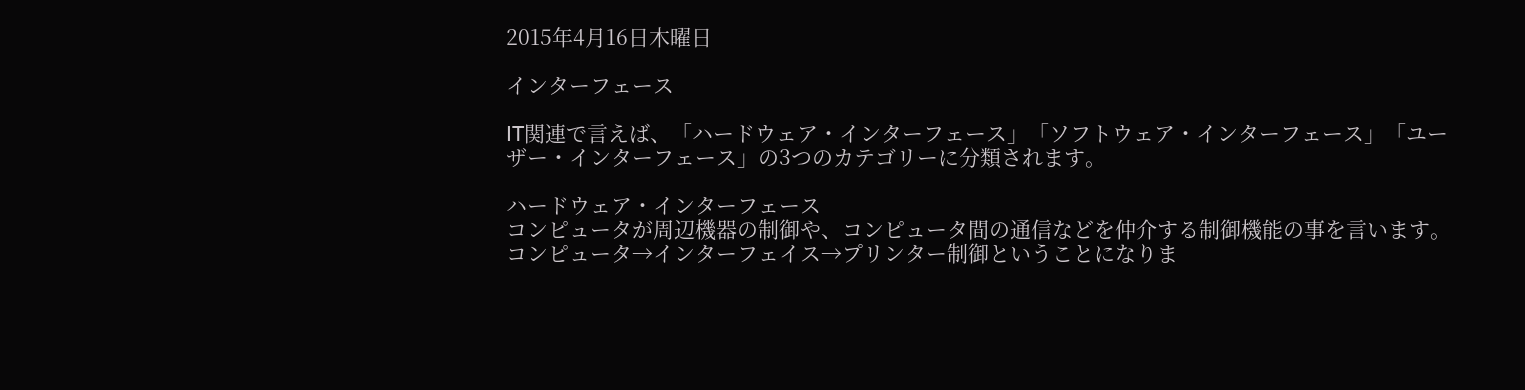2015年4月16日木曜日

インターフェース

IT関連で言えば、「ハードウェア・インターフェース」「ソフトウェア・インターフェース」「ユーザー・インターフェース」の3つのカテゴリーに分類されます。

ハードウェア・インターフェース
コンピュータが周辺機器の制御や、コンピュータ間の通信などを仲介する制御機能の事を言います。コンピュータ→インターフェイス→プリンター制御ということになりま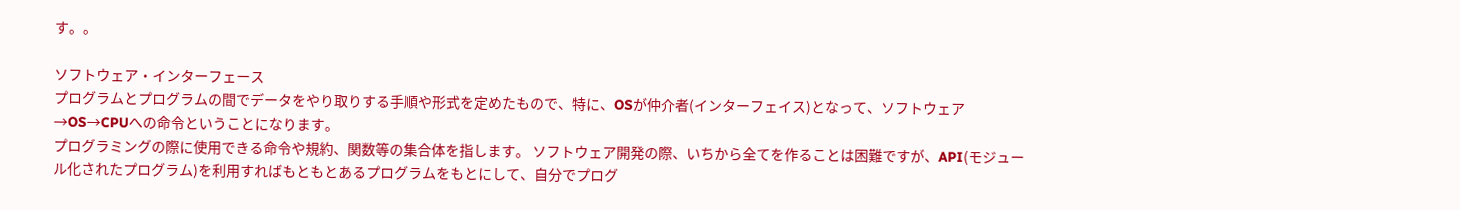す。。

ソフトウェア・インターフェース
プログラムとプログラムの間でデータをやり取りする手順や形式を定めたもので、特に、OSが仲介者(インターフェイス)となって、ソフトウェア→OS→CPUへの命令ということになります。
プログラミングの際に使用できる命令や規約、関数等の集合体を指します。 ソフトウェア開発の際、いちから全てを作ることは困難ですが、API(モジュール化されたプログラム)を利用すればもともとあるプログラムをもとにして、自分でプログ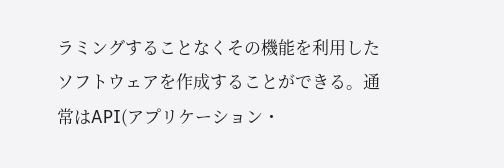ラミングすることなくその機能を利用したソフトウェアを作成することができる。通常はAPI(アプリケーション・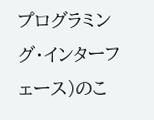プログラミング・インターフェース)のこ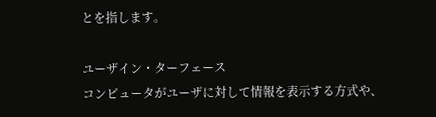とを指します。

ユーザイン・ターフェース
コンピュータがユーザに対して情報を表示する方式や、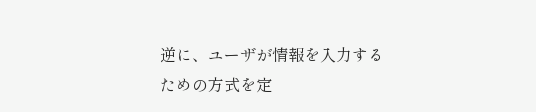逆に、ユーザが情報を入力するための方式を定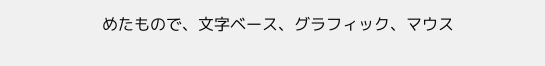めたもので、文字ベース、グラフィック、マウス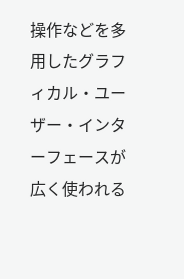操作などを多用したグラフィカル・ユーザー・インターフェースが広く使われる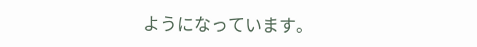ようになっています。